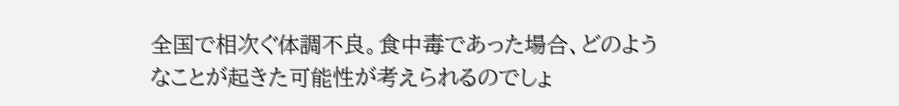全国で相次ぐ体調不良。食中毒であった場合、どのようなことが起きた可能性が考えられるのでしょ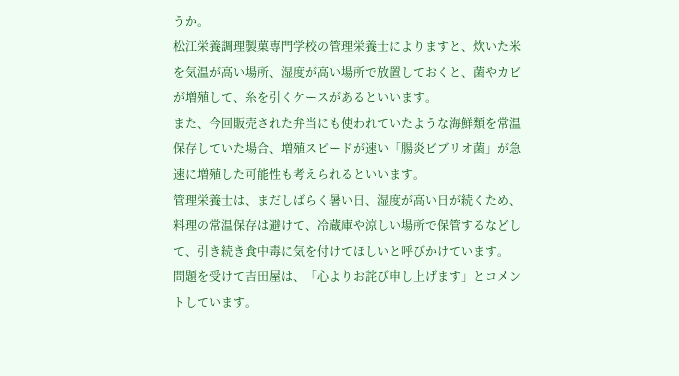うか。
松江栄養調理製菓専門学校の管理栄養士によりますと、炊いた米を気温が高い場所、湿度が高い場所で放置しておくと、菌やカビが増殖して、糸を引くケースがあるといいます。
また、今回販売された弁当にも使われていたような海鮮類を常温保存していた場合、増殖スピードが速い「腸炎ビブリオ菌」が急速に増殖した可能性も考えられるといいます。
管理栄養士は、まだしばらく暑い日、湿度が高い日が続くため、料理の常温保存は避けて、冷蔵庫や涼しい場所で保管するなどして、引き続き食中毒に気を付けてほしいと呼びかけています。
問題を受けて吉田屋は、「心よりお詫び申し上げます」とコメントしています。